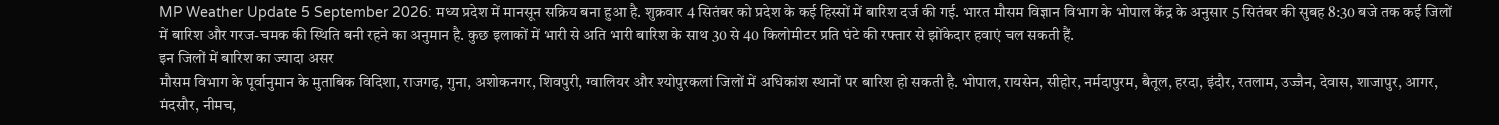MP Weather Update 5 September 2026: मध्य प्रदेश में मानसून सक्रिय बना हुआ है. शुक्रवार 4 सितंबर को प्रदेश के कई हिस्सों में बारिश दर्ज की गई. भारत मौसम विज्ञान विभाग के भोपाल केंद्र के अनुसार 5 सितंबर की सुबह 8:30 बजे तक कई जिलों में बारिश और गरज-चमक की स्थिति बनी रहने का अनुमान है. कुछ इलाकों में भारी से अति भारी बारिश के साथ 30 से 40 किलोमीटर प्रति घंटे की रफ्तार से झोंकेदार हवाएं चल सकती हैं.
इन जिलों में बारिश का ज्यादा असर
मौसम विभाग के पूर्वानुमान के मुताबिक विदिशा, राजगढ़, गुना, अशोकनगर, शिवपुरी, ग्वालियर और श्योपुरकलां जिलों में अधिकांश स्थानों पर बारिश हो सकती है. भोपाल, रायसेन, सीहोर, नर्मदापुरम, बैतूल, हरदा, इंदौर, रतलाम, उज्जैन, देवास, शाजापुर, आगर, मंदसौर, नीमच,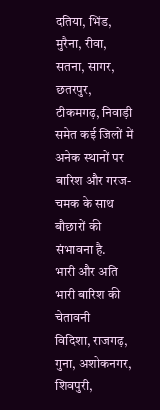दतिया, भिंड, मुरैना, रीवा, सतना, सागर, छतरपुर, टीकमगढ़, निवाड़ी समेत कई जिलों में अनेक स्थानों पर बारिश और गरज-चमक के साथ बौछारों की संभावना है.
भारी और अति भारी बारिश की चेतावनी
विदिशा, राजगढ़, गुना, अशोकनगर, शिवपुरी,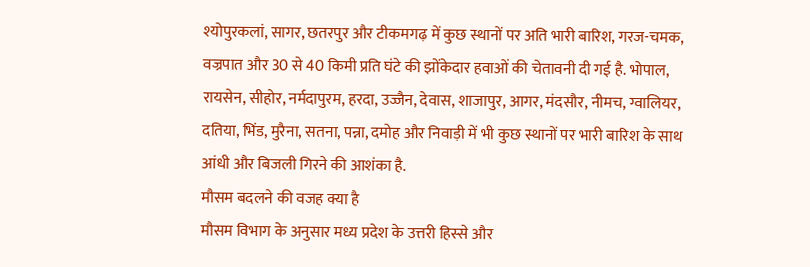श्योपुरकलां, सागर, छतरपुर और टीकमगढ़ में कुछ स्थानों पर अति भारी बारिश, गरज-चमक, वज्रपात और 30 से 40 किमी प्रति घंटे की झोंकेदार हवाओं की चेतावनी दी गई है. भोपाल, रायसेन, सीहोर, नर्मदापुरम, हरदा, उज्जैन, देवास, शाजापुर, आगर, मंदसौर, नीमच, ग्वालियर, दतिया, भिंड, मुरैना, सतना, पन्ना, दमोह और निवाड़ी में भी कुछ स्थानों पर भारी बारिश के साथ आंधी और बिजली गिरने की आशंका है.
मौसम बदलने की वजह क्या है
मौसम विभाग के अनुसार मध्य प्रदेश के उत्तरी हिस्से और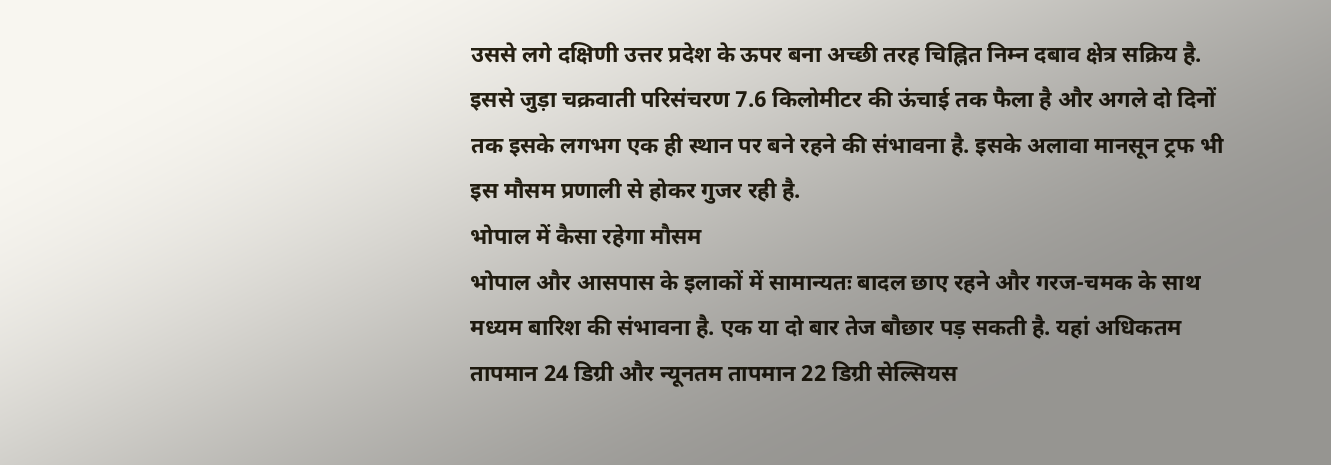उससे लगे दक्षिणी उत्तर प्रदेश के ऊपर बना अच्छी तरह चिह्नित निम्न दबाव क्षेत्र सक्रिय है. इससे जुड़ा चक्रवाती परिसंचरण 7.6 किलोमीटर की ऊंचाई तक फैला है और अगले दो दिनों तक इसके लगभग एक ही स्थान पर बने रहने की संभावना है. इसके अलावा मानसून ट्रफ भी इस मौसम प्रणाली से होकर गुजर रही है.
भोपाल में कैसा रहेगा मौसम
भोपाल और आसपास के इलाकों में सामान्यतः बादल छाए रहने और गरज-चमक के साथ मध्यम बारिश की संभावना है. एक या दो बार तेज बौछार पड़ सकती है. यहां अधिकतम तापमान 24 डिग्री और न्यूनतम तापमान 22 डिग्री सेल्सियस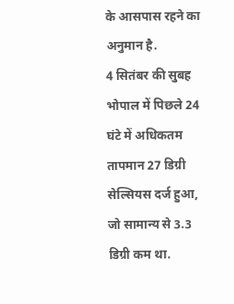के आसपास रहने का अनुमान है.
4 सितंबर की सुबह भोपाल में पिछले 24 घंटे में अधिकतम तापमान 27 डिग्री सेल्सियस दर्ज हुआ, जो सामान्य से 3.3 डिग्री कम था.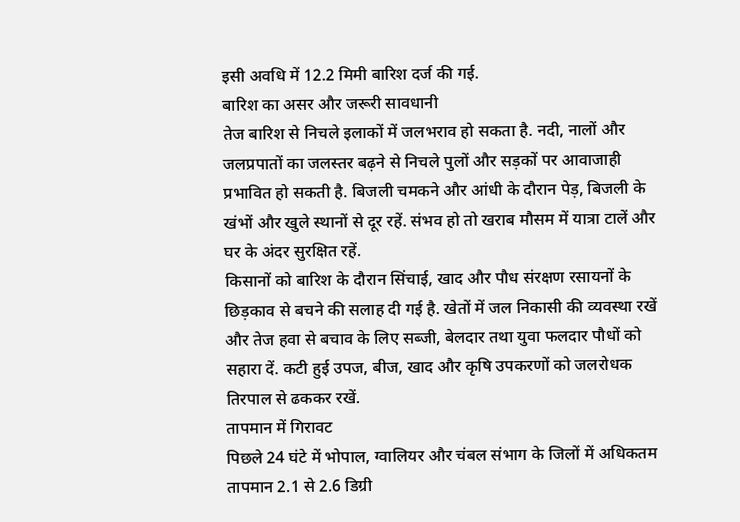इसी अवधि में 12.2 मिमी बारिश दर्ज की गई.
बारिश का असर और जरूरी सावधानी
तेज बारिश से निचले इलाकों में जलभराव हो सकता है. नदी, नालों और जलप्रपातों का जलस्तर बढ़ने से निचले पुलों और सड़कों पर आवाजाही प्रभावित हो सकती है. बिजली चमकने और आंधी के दौरान पेड़, बिजली के खंभों और खुले स्थानों से दूर रहें. संभव हो तो खराब मौसम में यात्रा टालें और घर के अंदर सुरक्षित रहें.
किसानों को बारिश के दौरान सिंचाई, खाद और पौध संरक्षण रसायनों के छिड़काव से बचने की सलाह दी गई है. खेतों में जल निकासी की व्यवस्था रखें और तेज हवा से बचाव के लिए सब्जी, बेलदार तथा युवा फलदार पौधों को सहारा दें. कटी हुई उपज, बीज, खाद और कृषि उपकरणों को जलरोधक तिरपाल से ढककर रखें.
तापमान में गिरावट
पिछले 24 घंटे में भोपाल, ग्वालियर और चंबल संभाग के जिलों में अधिकतम तापमान 2.1 से 2.6 डिग्री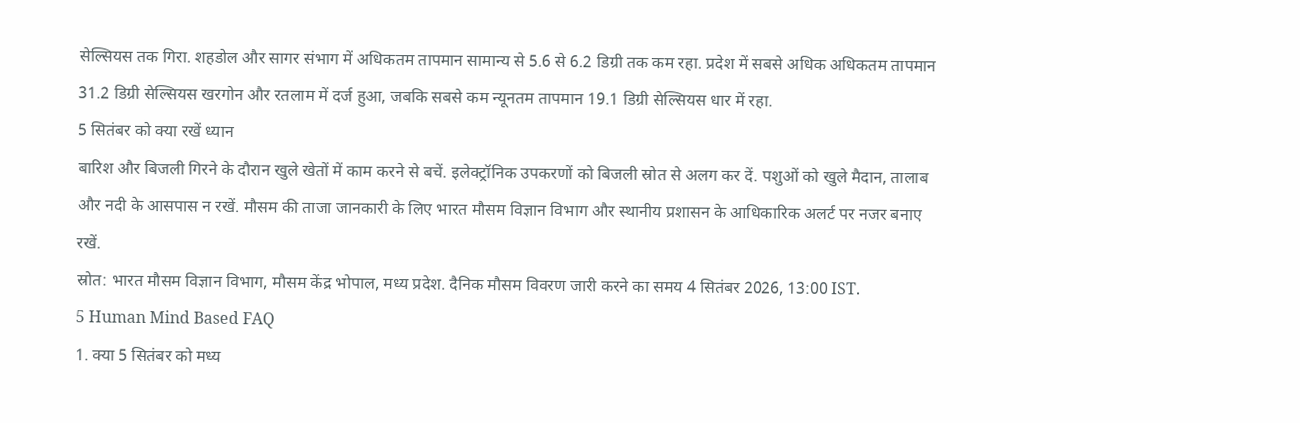सेल्सियस तक गिरा. शहडोल और सागर संभाग में अधिकतम तापमान सामान्य से 5.6 से 6.2 डिग्री तक कम रहा. प्रदेश में सबसे अधिक अधिकतम तापमान 31.2 डिग्री सेल्सियस खरगोन और रतलाम में दर्ज हुआ, जबकि सबसे कम न्यूनतम तापमान 19.1 डिग्री सेल्सियस धार में रहा.
5 सितंबर को क्या रखें ध्यान
बारिश और बिजली गिरने के दौरान खुले खेतों में काम करने से बचें. इलेक्ट्रॉनिक उपकरणों को बिजली स्रोत से अलग कर दें. पशुओं को खुले मैदान, तालाब और नदी के आसपास न रखें. मौसम की ताजा जानकारी के लिए भारत मौसम विज्ञान विभाग और स्थानीय प्रशासन के आधिकारिक अलर्ट पर नजर बनाए रखें.
स्रोत: भारत मौसम विज्ञान विभाग, मौसम केंद्र भोपाल, मध्य प्रदेश. दैनिक मौसम विवरण जारी करने का समय 4 सितंबर 2026, 13:00 IST.
5 Human Mind Based FAQ
1. क्या 5 सितंबर को मध्य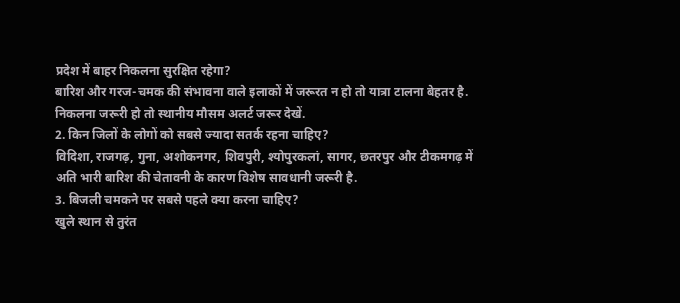प्रदेश में बाहर निकलना सुरक्षित रहेगा?
बारिश और गरज-चमक की संभावना वाले इलाकों में जरूरत न हो तो यात्रा टालना बेहतर है. निकलना जरूरी हो तो स्थानीय मौसम अलर्ट जरूर देखें.
2. किन जिलों के लोगों को सबसे ज्यादा सतर्क रहना चाहिए?
विदिशा, राजगढ़, गुना, अशोकनगर, शिवपुरी, श्योपुरकलां, सागर, छतरपुर और टीकमगढ़ में अति भारी बारिश की चेतावनी के कारण विशेष सावधानी जरूरी है.
3. बिजली चमकने पर सबसे पहले क्या करना चाहिए?
खुले स्थान से तुरंत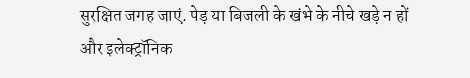सुरक्षित जगह जाएं. पेड़ या बिजली के खंभे के नीचे खड़े न हों और इलेक्ट्रॉनिक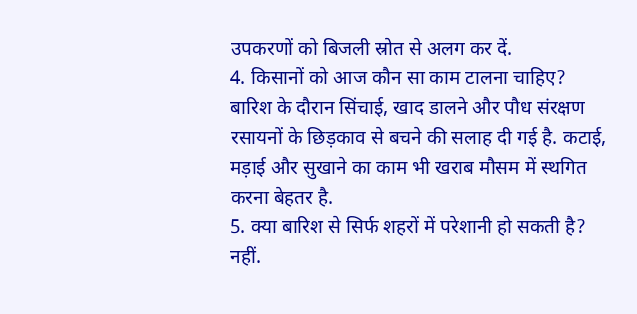उपकरणों को बिजली स्रोत से अलग कर दें.
4. किसानों को आज कौन सा काम टालना चाहिए?
बारिश के दौरान सिंचाई, खाद डालने और पौध संरक्षण रसायनों के छिड़काव से बचने की सलाह दी गई है. कटाई, मड़ाई और सुखाने का काम भी खराब मौसम में स्थगित करना बेहतर है.
5. क्या बारिश से सिर्फ शहरों में परेशानी हो सकती है?
नहीं.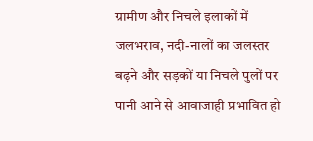ग्रामीण और निचले इलाकों में जलभराव, नदी-नालों का जलस्तर बढ़ने और सड़कों या निचले पुलों पर पानी आने से आवाजाही प्रभावित हो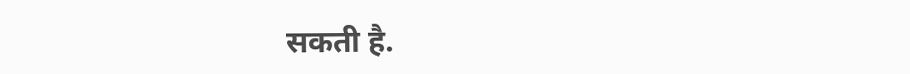सकती है.